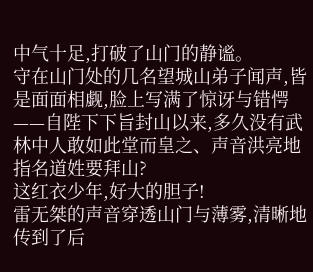中气十足,打破了山门的静谧。
守在山门处的几名望城山弟子闻声,皆是面面相觑,脸上写满了惊讶与错愕——自陛下下旨封山以来,多久没有武林中人敢如此堂而皇之、声音洪亮地指名道姓要拜山?
这红衣少年,好大的胆子!
雷无桀的声音穿透山门与薄雾,清晰地传到了后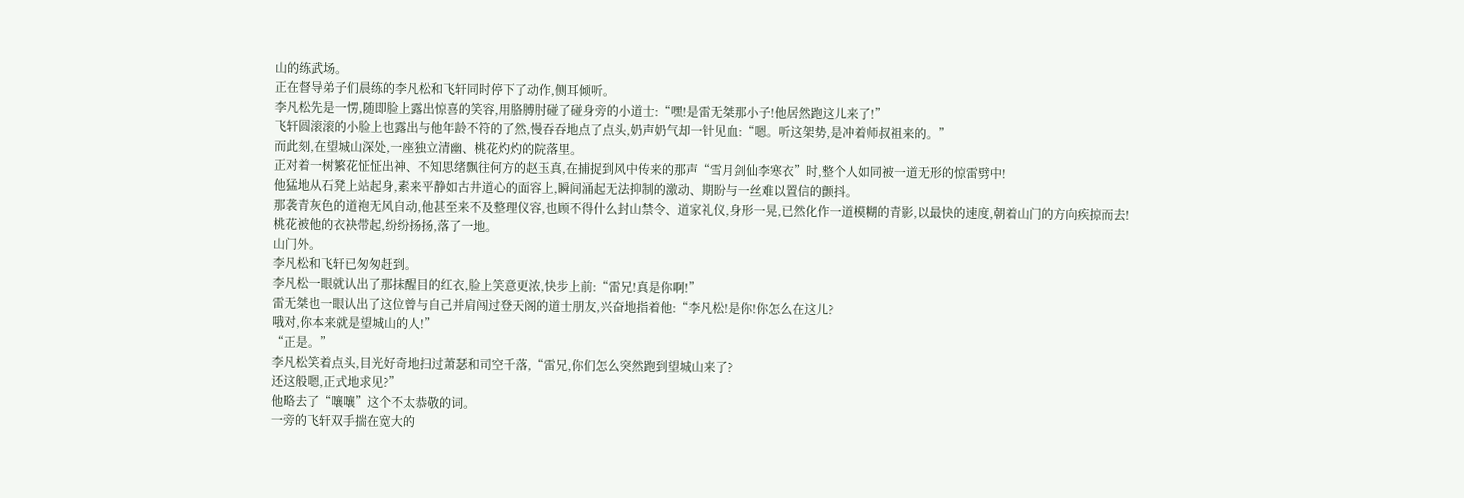山的练武场。
正在督导弟子们晨练的李凡松和飞轩同时停下了动作,侧耳倾听。
李凡松先是一愣,随即脸上露出惊喜的笑容,用胳膊肘碰了碰身旁的小道士:“嘿!是雷无桀那小子!他居然跑这儿来了!”
飞轩圆滚滚的小脸上也露出与他年龄不符的了然,慢吞吞地点了点头,奶声奶气却一针见血:“嗯。听这架势,是冲着师叔祖来的。”
而此刻,在望城山深处,一座独立清幽、桃花灼灼的院落里。
正对着一树繁花怔怔出神、不知思绪飘往何方的赵玉真,在捕捉到风中传来的那声“雪月剑仙李寒衣”时,整个人如同被一道无形的惊雷劈中!
他猛地从石凳上站起身,素来平静如古井道心的面容上,瞬间涌起无法抑制的激动、期盼与一丝难以置信的颤抖。
那袭青灰色的道袍无风自动,他甚至来不及整理仪容,也顾不得什么封山禁令、道家礼仪,身形一晃,已然化作一道模糊的青影,以最快的速度,朝着山门的方向疾掠而去!
桃花被他的衣袂带起,纷纷扬扬,落了一地。
山门外。
李凡松和飞轩已匆匆赶到。
李凡松一眼就认出了那抹醒目的红衣,脸上笑意更浓,快步上前:“雷兄!真是你啊!”
雷无桀也一眼认出了这位曾与自己并肩闯过登天阁的道士朋友,兴奋地指着他:“李凡松!是你!你怎么在这儿?
哦对,你本来就是望城山的人!”
“正是。”
李凡松笑着点头,目光好奇地扫过萧瑟和司空千落,“雷兄,你们怎么突然跑到望城山来了?
还这般嗯,正式地求见?”
他略去了“嚷嚷”这个不太恭敬的词。
一旁的飞轩双手揣在宽大的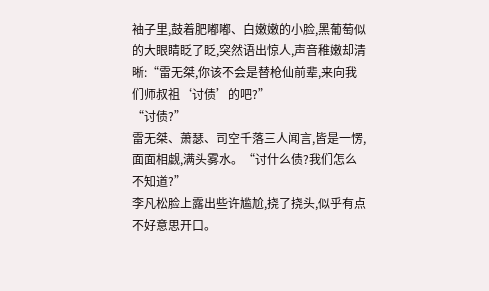袖子里,鼓着肥嘟嘟、白嫩嫩的小脸,黑葡萄似的大眼睛眨了眨,突然语出惊人,声音稚嫩却清晰:“雷无桀,你该不会是替枪仙前辈,来向我们师叔祖‘讨债’的吧?”
“讨债?”
雷无桀、萧瑟、司空千落三人闻言,皆是一愣,面面相觑,满头雾水。“讨什么债?我们怎么不知道?”
李凡松脸上露出些许尴尬,挠了挠头,似乎有点不好意思开口。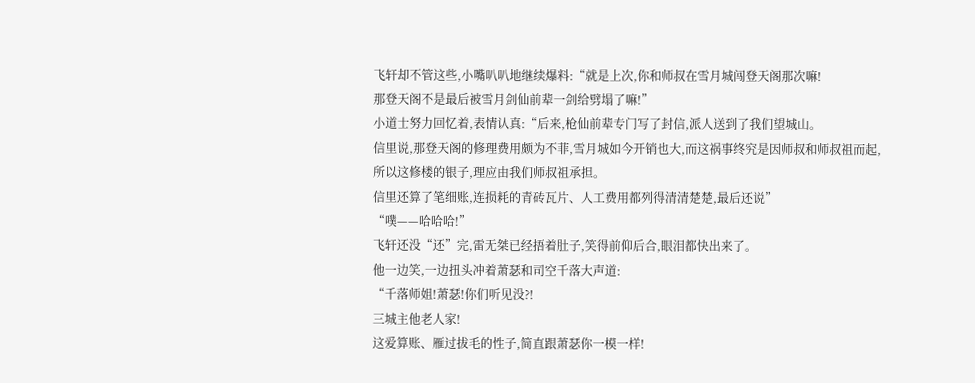飞轩却不管这些,小嘴叭叭地继续爆料:“就是上次,你和师叔在雪月城闯登天阁那次嘛!
那登天阁不是最后被雪月剑仙前辈一剑给劈塌了嘛!”
小道士努力回忆着,表情认真:“后来,枪仙前辈专门写了封信,派人送到了我们望城山。
信里说,那登天阁的修理费用颇为不菲,雪月城如今开销也大,而这祸事终究是因师叔和师叔祖而起,所以这修楼的银子,理应由我们师叔祖承担。
信里还算了笔细账,连损耗的青砖瓦片、人工费用都列得清清楚楚,最后还说”
“噗——哈哈哈!”
飞轩还没“还”完,雷无桀已经捂着肚子,笑得前仰后合,眼泪都快出来了。
他一边笑,一边扭头冲着萧瑟和司空千落大声道:
“千落师姐!萧瑟!你们听见没?!
三城主他老人家!
这爱算账、雁过拔毛的性子,简直跟萧瑟你一模一样!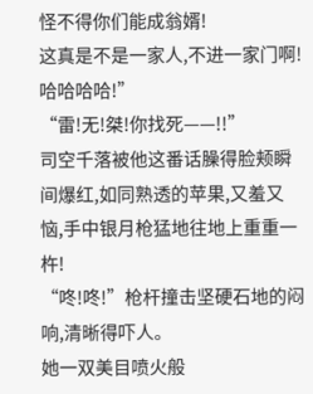怪不得你们能成翁婿!
这真是不是一家人,不进一家门啊!哈哈哈哈!”
“雷!无!桀!你找死——!!”
司空千落被他这番话臊得脸颊瞬间爆红,如同熟透的苹果,又羞又恼,手中银月枪猛地往地上重重一杵!
“咚!咚!”枪杆撞击坚硬石地的闷响,清晰得吓人。
她一双美目喷火般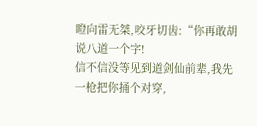瞪向雷无桀,咬牙切齿:“你再敢胡说八道一个字!
信不信没等见到道剑仙前辈,我先一枪把你捅个对穿,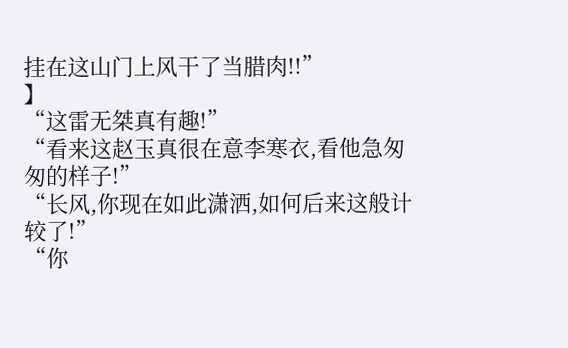挂在这山门上风干了当腊肉!!”
】
“这雷无桀真有趣!”
“看来这赵玉真很在意李寒衣,看他急匆匆的样子!”
“长风,你现在如此潇洒,如何后来这般计较了!”
“你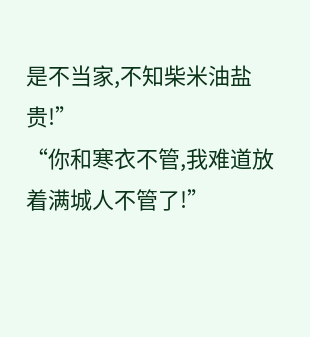是不当家,不知柴米油盐贵!”
“你和寒衣不管,我难道放着满城人不管了!”